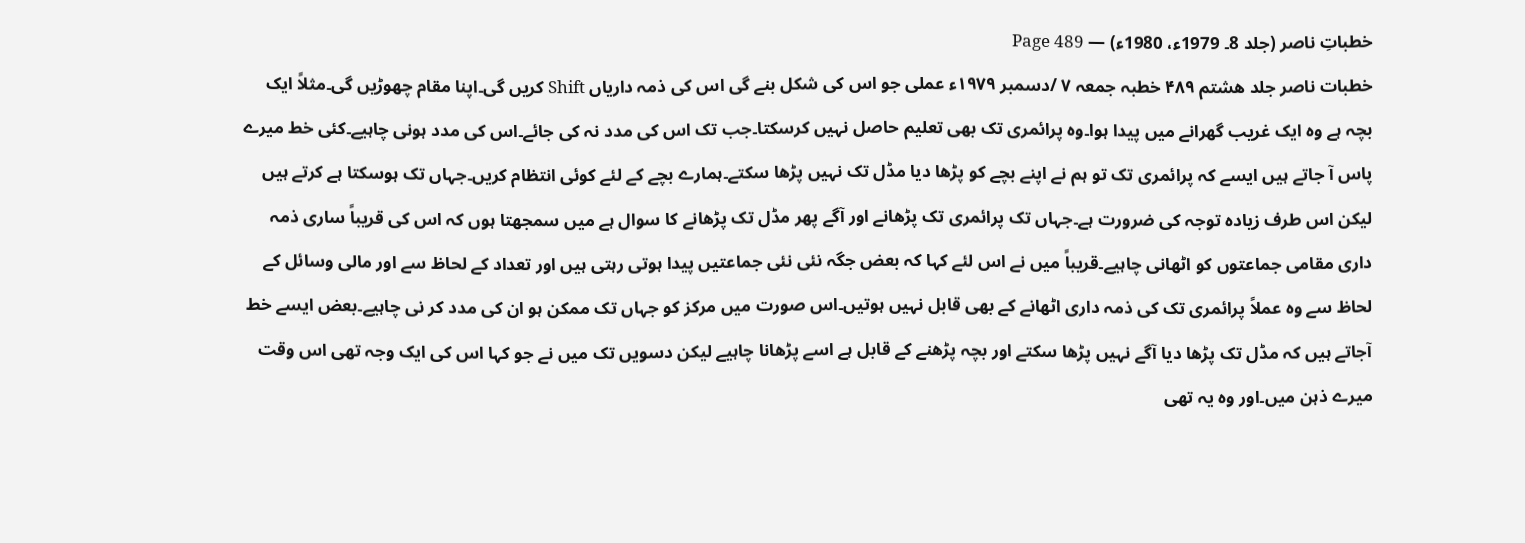خطباتِ ناصر (جلد 8۔ 1979ء، 1980ء) — Page 489
خطبات ناصر جلد هشتم ۴۸۹ خطبہ جمعہ ۷ /دسمبر ۱۹۷۹ء عملی جو اس کی شکل بنے گی اس کی ذمہ داریاں Shift کریں گی۔اپنا مقام چھوڑیں گی۔مثلاً ایک بچہ ہے وہ ایک غریب گھرانے میں پیدا ہوا۔وہ پرائمری تک بھی تعلیم حاصل نہیں کرسکتا۔جب تک اس کی مدد نہ کی جائے۔اس کی مدد ہونی چاہیے۔کئی خط میرے پاس آ جاتے ہیں ایسے کہ پرائمری تک تو ہم نے اپنے بچے کو پڑھا دیا مڈل تک نہیں پڑھا سکتے۔ہمارے بچے کے لئے کوئی انتظام کریں۔جہاں تک ہوسکتا ہے کرتے ہیں لیکن اس طرف زیادہ توجہ کی ضرورت ہے۔جہاں تک پرائمری تک پڑھانے اور آگے پھر مڈل تک پڑھانے کا سوال ہے میں سمجھتا ہوں کہ اس کی قریباً ساری ذمہ داری مقامی جماعتوں کو اٹھانی چاہیے۔قریباً میں نے اس لئے کہا کہ بعض جگہ نئی نئی جماعتیں پیدا ہوتی رہتی ہیں اور تعداد کے لحاظ سے اور مالی وسائل کے لحاظ سے وہ عملاً پرائمری تک کی ذمہ داری اٹھانے کے بھی قابل نہیں ہوتیں۔اس صورت میں مرکز کو جہاں تک ممکن ہو ان کی مدد کر نی چاہیے۔بعض ایسے خط آجاتے ہیں کہ مڈل تک پڑھا دیا آگے نہیں پڑھا سکتے اور بچہ پڑھنے کے قابل ہے اسے پڑھانا چاہیے لیکن دسویں تک میں نے جو کہا اس کی ایک وجہ تھی اس وقت میرے ذہن میں۔اور وہ یہ تھی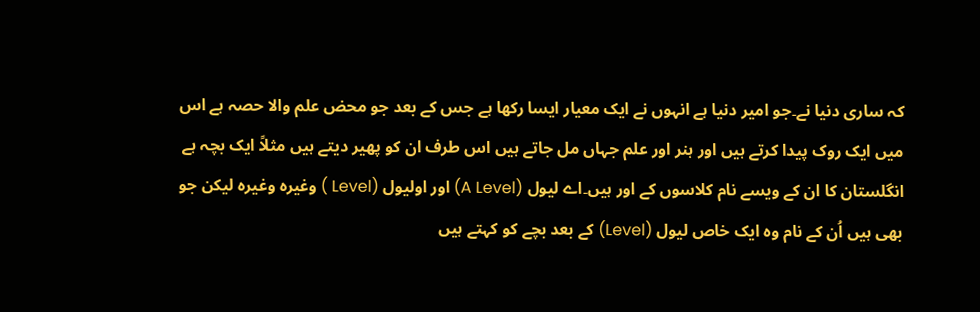کہ ساری دنیا نے۔جو امیر دنیا ہے انہوں نے ایک معیار ایسا رکھا ہے جس کے بعد جو محض علم والا حصہ ہے اس میں ایک روک پیدا کرتے ہیں اور ہنر اور علم جہاں مل جاتے ہیں اس طرف ان کو پھیر دیتے ہیں مثلاً ایک بچہ ہے انگلستان کا ان کے ویسے نام کلاسوں کے اور ہیں۔اے لیول (A Level) اور اولیول (Level ) وغیرہ وغیرہ لیکن جو بھی ہیں اُن کے نام وہ ایک خاص لیول (Level) کے بعد بچے کو کہتے ہیں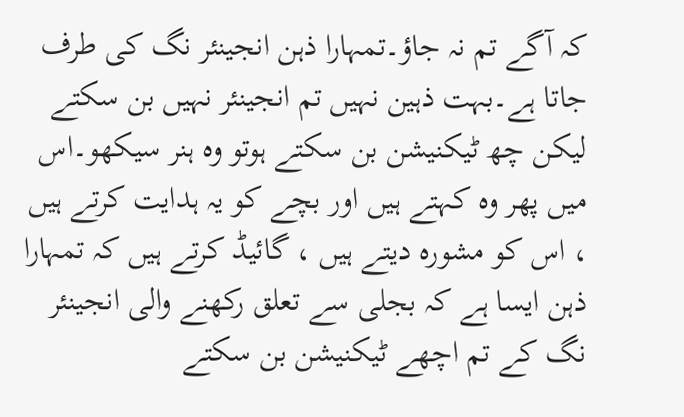کہ آگے تم نہ جاؤ۔تمہارا ذہن انجینئر نگ کی طرف جاتا ہے۔بہت ذہین نہیں تم انجینئر نہیں بن سکتے لیکن چھ ٹیکنیشن بن سکتے ہوتو وہ ہنر سیکھو۔اس میں پھر وہ کہتے ہیں اور بچے کو یہ ہدایت کرتے ہیں ، اس کو مشورہ دیتے ہیں ، گائیڈ کرتے ہیں کہ تمہارا ذہن ایسا ہے کہ بجلی سے تعلق رکھنے والی انجینئر نگ کے تم اچھے ٹیکنیشن بن سکتے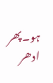ہو۔پھر ادھر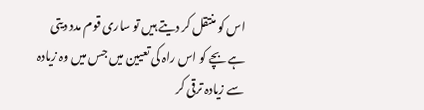اس کو منتقل کر دیتے ہیں تو ساری قوم مدد دیتی ہے بچے کو اس راہ کی تعیین میں جس میں وہ زیادہ سے زیادہ ترقی کر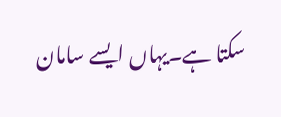سکتا ہے۔یہاں ایسے سامان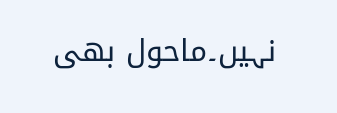نہیں۔ماحول بھی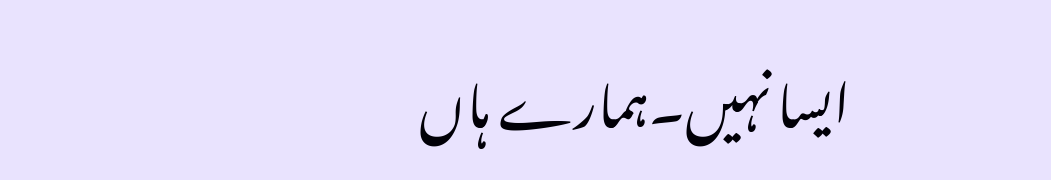ایسا نہیں۔ہمارے ہاں